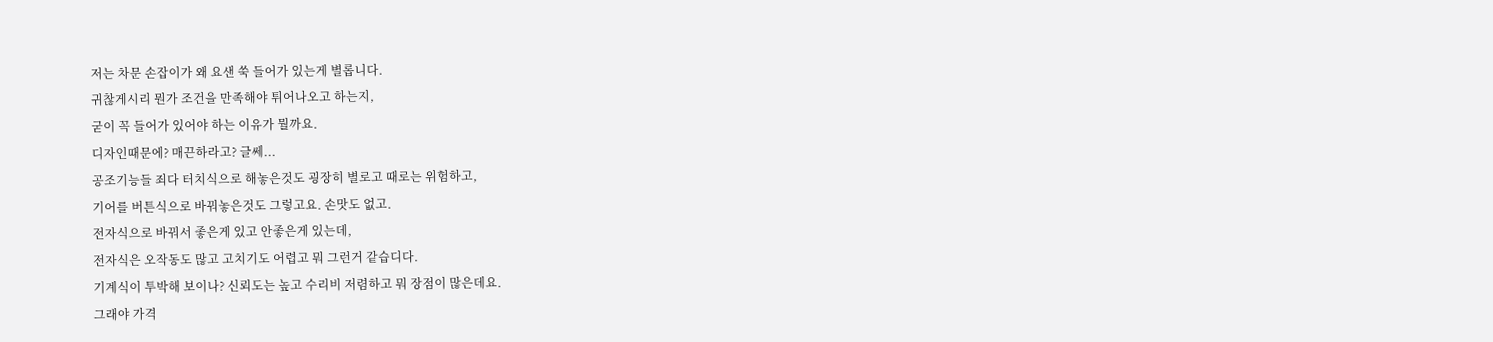저는 차문 손잡이가 왜 요샌 쑥 들어가 있는게 별롭니다.
귀찮게시리 뭔가 조건을 만족해야 튀어나오고 하는지,
굳이 꼭 들어가 있어야 하는 이유가 뭘까요.
디자인때문에? 매끈하라고? 글쎄...
공조기능들 죄다 터치식으로 해놓은것도 굉장히 별로고 때로는 위험하고,
기어를 버튼식으로 바꿔놓은것도 그렇고요. 손맛도 없고.
전자식으로 바꿔서 좋은게 있고 안좋은게 있는데,
전자식은 오작동도 많고 고치기도 어렵고 뭐 그런거 같습디다.
기계식이 투박해 보이나? 신뢰도는 높고 수리비 저렴하고 뭐 장점이 많은데요.
그래야 가격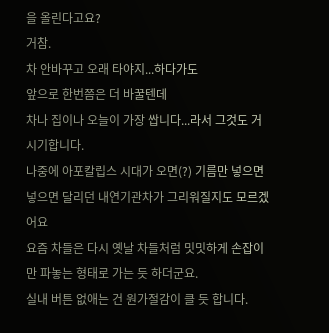을 올린다고요?
거참.
차 안바꾸고 오래 타야지...하다가도
앞으로 한번쯤은 더 바꿀텐데
차나 집이나 오늘이 가장 쌉니다...라서 그것도 거시기합니다.
나중에 아포칼립스 시대가 오면(?) 기름만 넣으면 넣으면 달리던 내연기관차가 그리워질지도 모르겠어요
요즘 차들은 다시 옛날 차들처럼 밋밋하게 손잡이만 파놓는 형태로 가는 듯 하더군요.
실내 버튼 없애는 건 원가절감이 클 듯 합니다.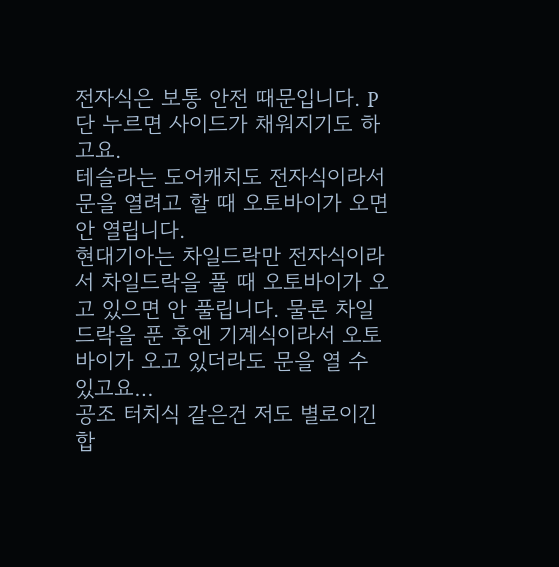전자식은 보통 안전 때문입니다. P 단 누르면 사이드가 채워지기도 하고요.
테슬라는 도어캐치도 전자식이라서 문을 열려고 할 때 오토바이가 오면 안 열립니다.
현대기아는 차일드락만 전자식이라서 차일드락을 풀 때 오토바이가 오고 있으면 안 풀립니다. 물론 차일드락을 푼 후엔 기계식이라서 오토바이가 오고 있더라도 문을 열 수 있고요…
공조 터치식 같은건 저도 별로이긴 합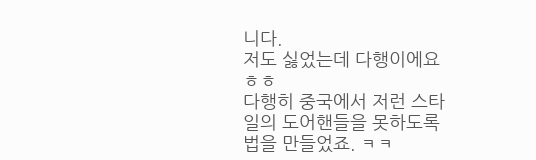니다.
저도 싫었는데 다행이에요 ㅎㅎ
다행히 중국에서 저런 스타일의 도어핸들을 못하도록 법을 만들었죠. ㅋㅋ